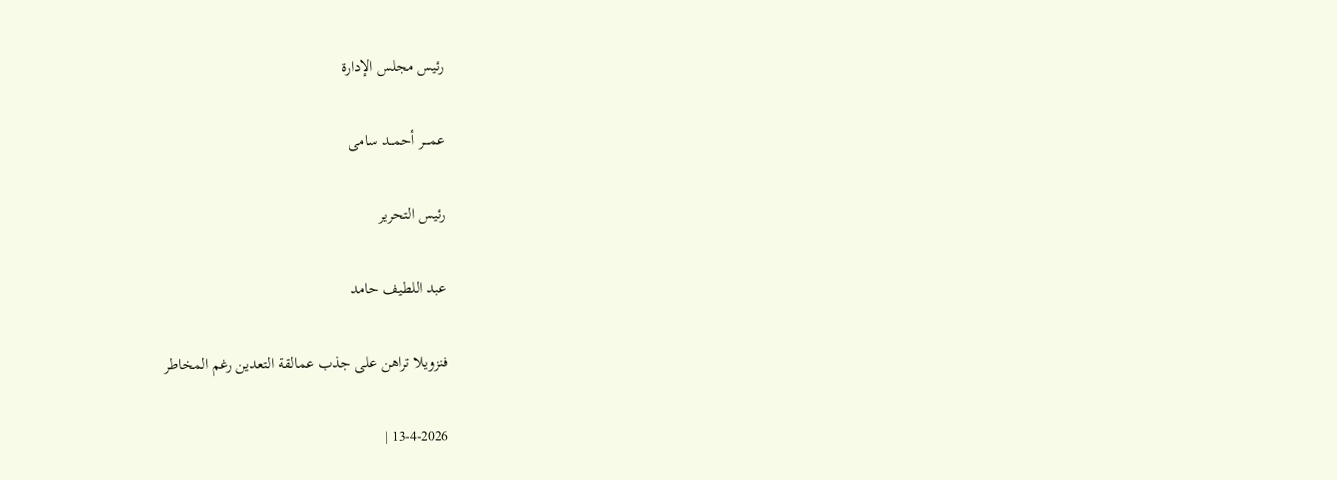رئيس مجلس الإدارة

عمــــر أحمــد سامى

رئيس التحرير

عبد اللطيف حامد

فنزويلا تراهن على جذب عمالقة التعدين رغم المخاطر

13-4-2026 |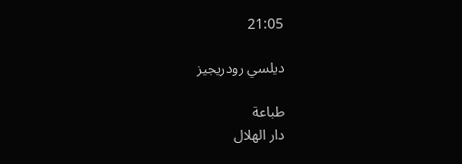21:05

ديلسي رودريجيز

طباعة
دار الهلال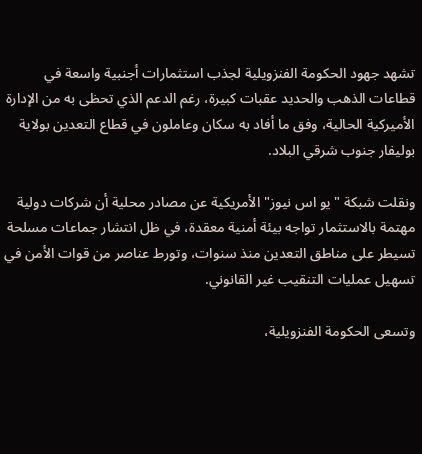تشهد جهود الحكومة الفنزويلية لجذب استثمارات أجنبية واسعة في قطاعات الذهب والحديد عقبات كبيرة، رغم الدعم الذي تحظى به من الإدارة الأميركية الحالية، وفق ما أفاد به سكان وعاملون في قطاع التعدين بولاية بوليفار جنوب شرقي البلاد.

ونقلت شبكة "يو اس نيوز" الأمريكية عن مصادر محلية أن شركات دولية مهتمة بالاستثمار تواجه بيئة أمنية معقدة، في ظل انتشار جماعات مسلحة تسيطر على مناطق التعدين منذ سنوات، وتورط عناصر من قوات الأمن في تسهيل عمليات التنقيب غير القانوني.

وتسعى الحكومة الفنزويلية،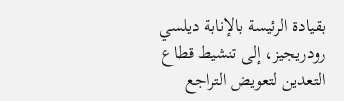بقيادة الرئيسة بالإنابة ديلسي رودريجيز، إلى تنشيط قطاع التعدين لتعويض التراجع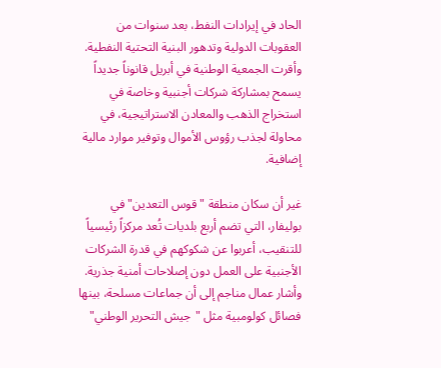الحاد في إيرادات النفط، بعد سنوات من العقوبات الدولية وتدهور البنية التحتية النفطية. وأقرت الجمعية الوطنية في أبريل قانوناً جديداً يسمح بمشاركة شركات أجنبية وخاصة في استخراج الذهب والمعادن الاستراتيجية، في محاولة لجذب رؤوس الأموال وتوفير موارد مالية إضافية.

غير أن سكان منطقة "قوس التعدين" في بوليفار، التي تضم أربع بلديات تُعد مركزاً رئيسياً للتنقيب، أعربوا عن شكوكهم في قدرة الشركات الأجنبية على العمل دون إصلاحات أمنية جذرية. وأشار عمال مناجم إلى أن جماعات مسلحة، بينها فصائل كولومبية مثل "جيش التحرير الوطني"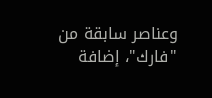وعناصر سابقة من "فارك"، إضافة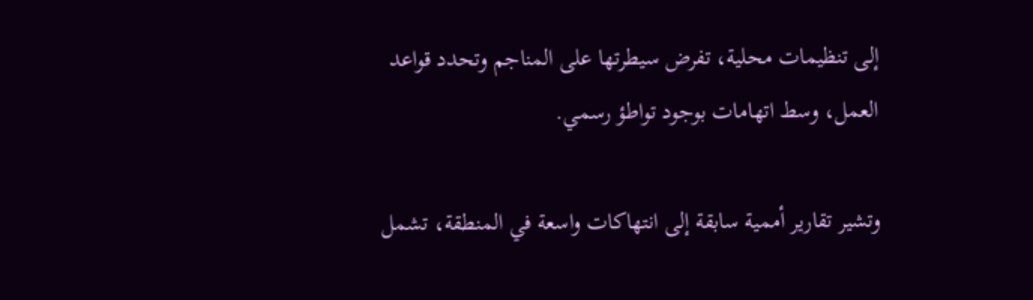إلى تنظيمات محلية، تفرض سيطرتها على المناجم وتحدد قواعد العمل، وسط اتهامات بوجود تواطؤ رسمي.

وتشير تقارير أممية سابقة إلى انتهاكات واسعة في المنطقة، تشمل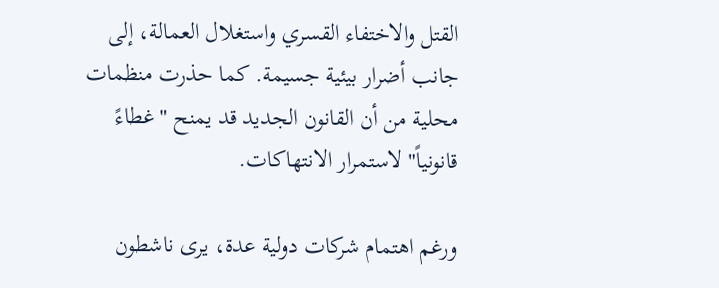القتل والاختفاء القسري واستغلال العمالة، إلى جانب أضرار بيئية جسيمة. كما حذرت منظمات محلية من أن القانون الجديد قد يمنح "غطاءً قانونياً" لاستمرار الانتهاكات.

ورغم اهتمام شركات دولية عدة، يرى ناشطون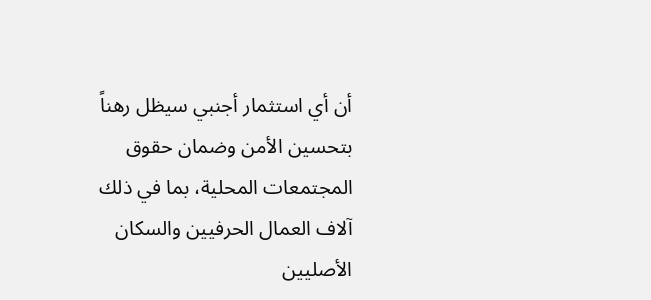أن أي استثمار أجنبي سيظل رهناً بتحسين الأمن وضمان حقوق المجتمعات المحلية، بما في ذلك آلاف العمال الحرفيين والسكان الأصليين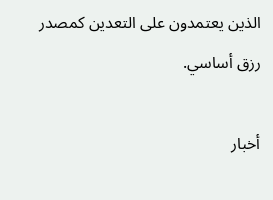الذين يعتمدون على التعدين كمصدر رزق أساسي.

أخبار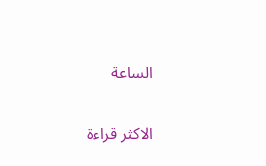الساعة

الاكثر قراءة